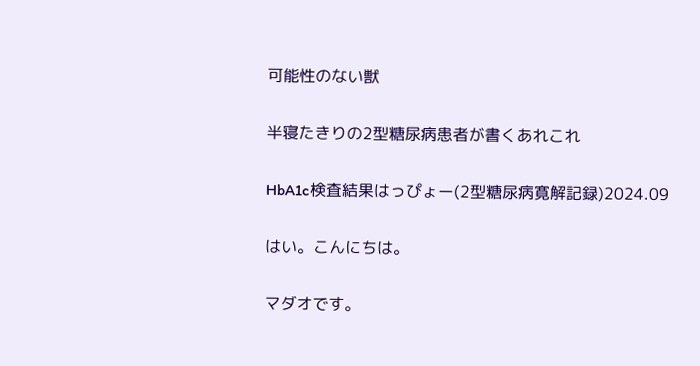可能性のない獣

半寝たきりの2型糖尿病患者が書くあれこれ

HbA1c検査結果はっぴょー(2型糖尿病寛解記録)2024.09

はい。こんにちは。

マダオです。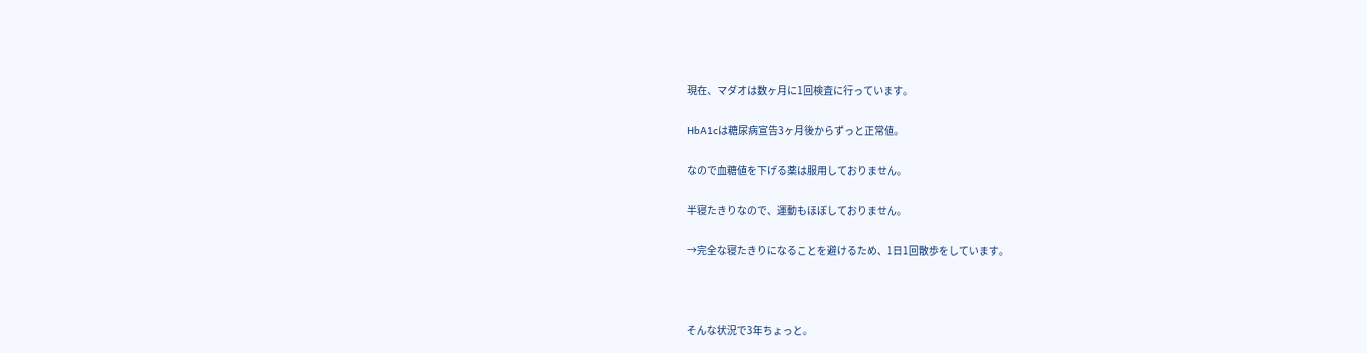現在、マダオは数ヶ月に1回検査に行っています。

HbA1cは糖尿病宣告3ヶ月後からずっと正常値。

なので血糖値を下げる薬は服用しておりません。

半寝たきりなので、運動もほぼしておりません。

→完全な寝たきりになることを避けるため、1日1回散歩をしています。



そんな状況で3年ちょっと。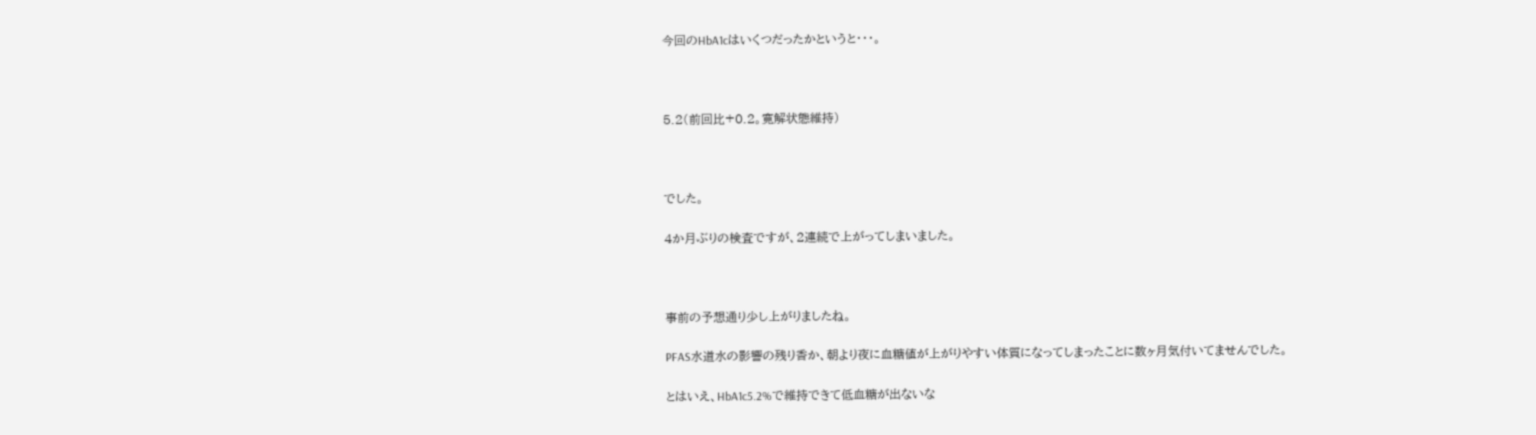今回のHbA1cはいくつだったかというと・・・。



5.2(前回比+0.2。寛解状態維持)



でした。

4か月ぶりの検査ですが、2連続で上がってしまいました。



事前の予想通り少し上がりましたね。

PFAS水道水の影響の残り香か、朝より夜に血糖値が上がりやすい体質になってしまったことに数ヶ月気付いてませんでした。

とはいえ、HbA1c5.2%で維持できて低血糖が出ないな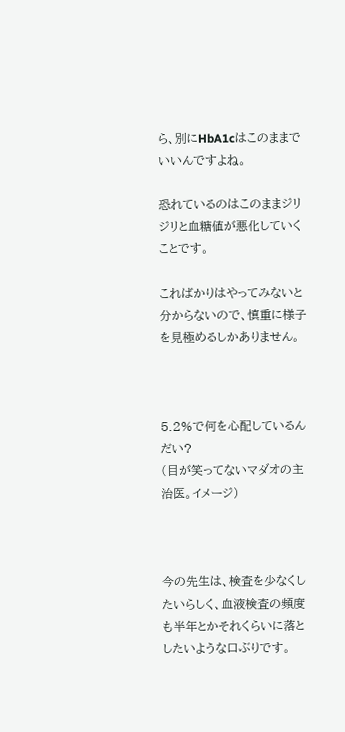ら、別にHbA1cはこのままでいいんですよね。

恐れているのはこのままジリジリと血糖値が悪化していくことです。

こればかりはやってみないと分からないので、慎重に様子を見極めるしかありません。



5.2%で何を心配しているんだい?
(目が笑ってないマダオの主治医。イメージ)



今の先生は、検査を少なくしたいらしく、血液検査の頻度も半年とかそれくらいに落としたいような口ぶりです。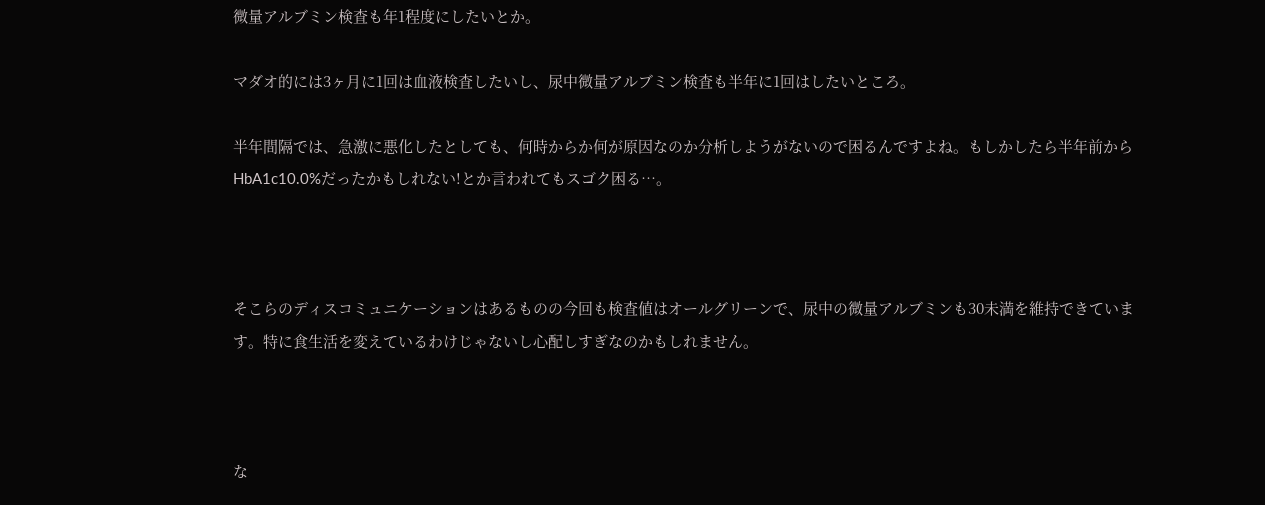微量アルブミン検査も年1程度にしたいとか。

マダオ的には3ヶ月に1回は血液検査したいし、尿中微量アルブミン検査も半年に1回はしたいところ。

半年間隔では、急激に悪化したとしても、何時からか何が原因なのか分析しようがないので困るんですよね。もしかしたら半年前からHbA1c10.0%だったかもしれない!とか言われてもスゴク困る…。



そこらのディスコミュニケーションはあるものの今回も検査値はオールグリーンで、尿中の微量アルブミンも30未満を維持できています。特に食生活を変えているわけじゃないし心配しすぎなのかもしれません。



な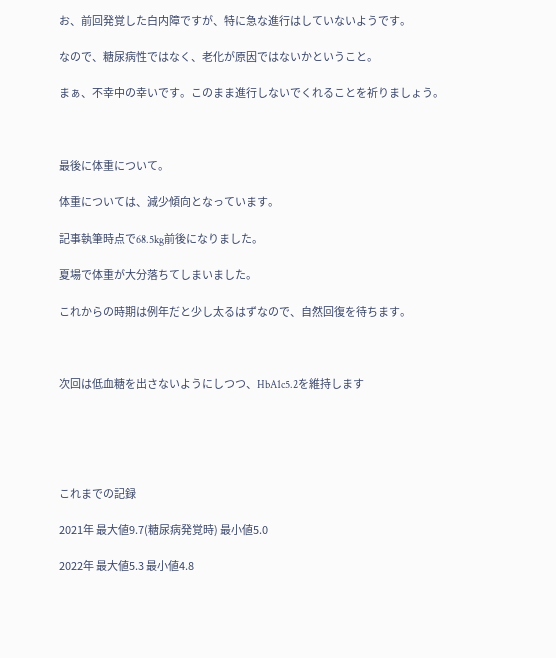お、前回発覚した白内障ですが、特に急な進行はしていないようです。

なので、糖尿病性ではなく、老化が原因ではないかということ。

まぁ、不幸中の幸いです。このまま進行しないでくれることを祈りましょう。



最後に体重について。

体重については、減少傾向となっています。

記事執筆時点で68.5kg前後になりました。

夏場で体重が大分落ちてしまいました。

これからの時期は例年だと少し太るはずなので、自然回復を待ちます。



次回は低血糖を出さないようにしつつ、HbA1c5.2を維持します





これまでの記録

2021年 最大値9.7(糖尿病発覚時) 最小値5.0

2022年 最大値5.3 最小値4.8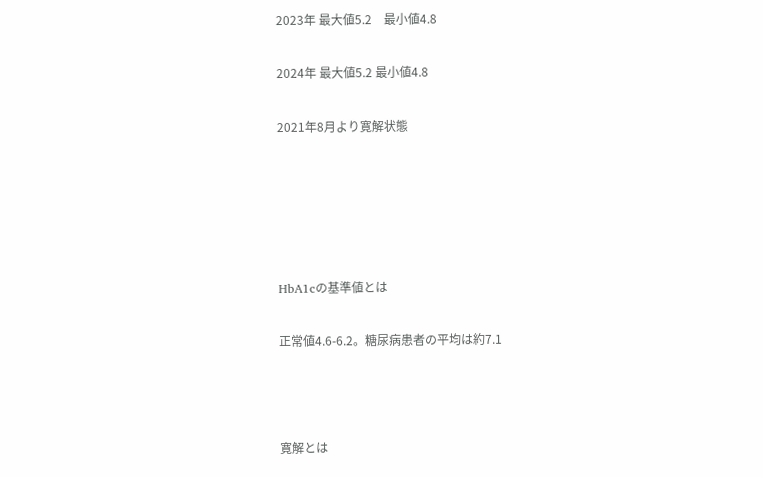2023年 最大値5.2    最小値4.8

2024年 最大値5.2 最小値4.8

2021年8月より寛解状態





HbA1cの基準値とは

正常値4.6-6.2。糖尿病患者の平均は約7.1



寛解とは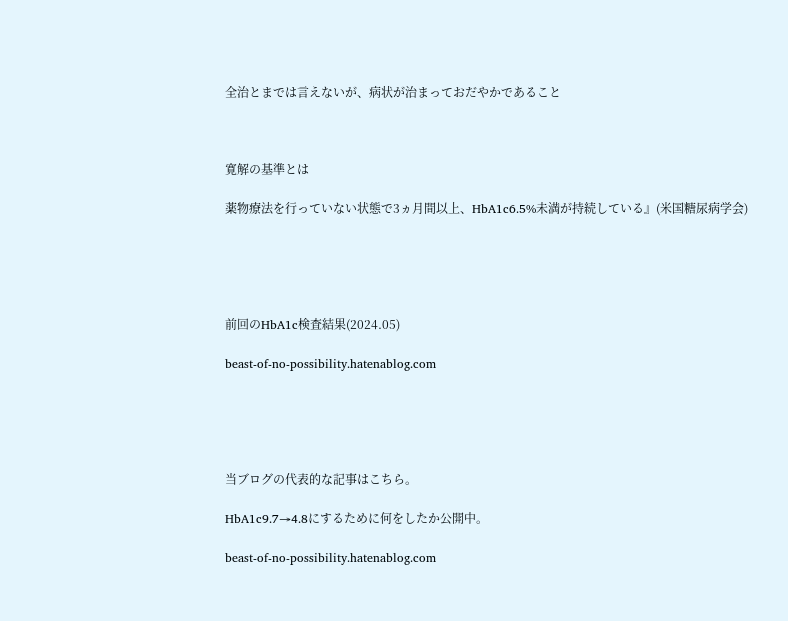全治とまでは言えないが、病状が治まっておだやかであること



寛解の基準とは

薬物療法を行っていない状態で3ヵ月間以上、HbA1c6.5%未満が持続している』(米国糖尿病学会)





前回のHbA1c検査結果(2024.05)

beast-of-no-possibility.hatenablog.com





当ブログの代表的な記事はこちら。

HbA1c9.7→4.8にするために何をしたか公開中。

beast-of-no-possibility.hatenablog.com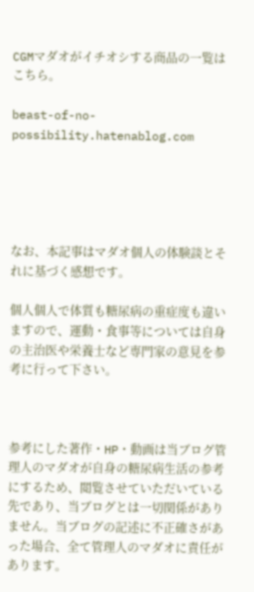CGMマダオがイチオシする商品の一覧はこちら。

beast-of-no-possibility.hatenablog.com





なお、本記事はマダオ個人の体験談とそれに基づく感想です。

個人個人で体質も糖尿病の重症度も違いますので、運動・食事等については自身の主治医や栄養士など専門家の意見を参考に行って下さい。



参考にした著作・HP・動画は当ブログ管理人のマダオが自身の糖尿病生活の参考にするため、閲覧させていただいている先であり、当ブログとは一切関係がありません。当ブログの記述に不正確さがあった場合、全て管理人のマダオに責任があります。